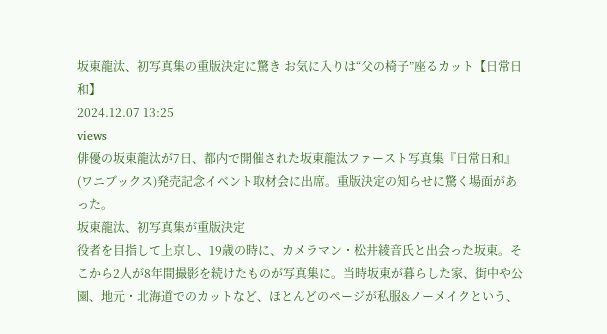坂東龍汰、初写真集の重版決定に驚き お気に入りは“父の椅子”座るカット【日常日和】
2024.12.07 13:25
views
俳優の坂東龍汰が7日、都内で開催された坂東龍汰ファースト写真集『日常日和』(ワニブックス)発売記念イベント取材会に出席。重版決定の知らせに驚く場面があった。
坂東龍汰、初写真集が重版決定
役者を目指して上京し、19歳の時に、カメラマン・松井綾音氏と出会った坂東。そこから2人が8年間撮影を続けたものが写真集に。当時坂東が暮らした家、街中や公園、地元・北海道でのカットなど、ほとんどのページが私服&ノーメイクという、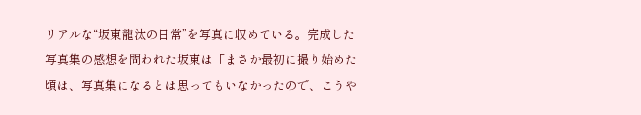リアルな“坂東龍汰の日常”を写真に収めている。完成した写真集の感想を問われた坂東は「まさか最初に撮り始めた頃は、写真集になるとは思ってもいなかったので、こうや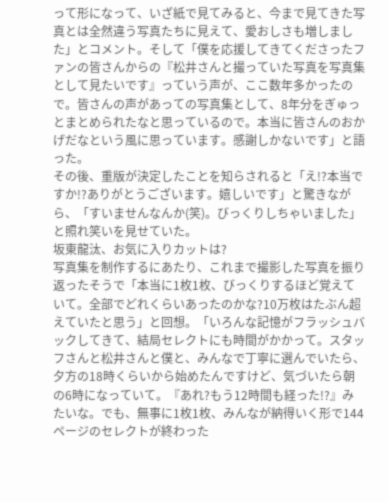って形になって、いざ紙で見てみると、今まで見てきた写真とは全然違う写真たちに見えて、愛おしさも増しました」とコメント。そして「僕を応援してきてくださったファンの皆さんからの『松井さんと撮っていた写真を写真集として見たいです』っていう声が、ここ数年多かったので。皆さんの声があっての写真集として、8年分をぎゅっとまとめられたなと思っているので。本当に皆さんのおかげだなという風に思っています。感謝しかないです」と語った。
その後、重版が決定したことを知らされると「え!?本当ですか!?ありがとうございます。嬉しいです」と驚きながら、「すいませんなんか(笑)。びっくりしちゃいました」と照れ笑いを見せていた。
坂東龍汰、お気に入りカットは?
写真集を制作するにあたり、これまで撮影した写真を振り返ったそうで「本当に1枚1枚、びっくりするほど覚えていて。全部でどれくらいあったのかな?10万枚はたぶん超えていたと思う」と回想。「いろんな記憶がフラッシュバックしてきて、結局セレクトにも時間がかかって。スタッフさんと松井さんと僕と、みんなで丁寧に選んでいたら、夕方の18時くらいから始めたんですけど、気づいたら朝の6時になっていて。『あれ?もう12時間も経った!?』みたいな。でも、無事に1枚1枚、みんなが納得いく形で144ページのセレクトが終わった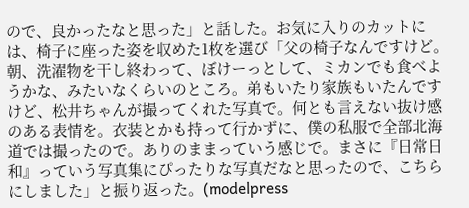ので、良かったなと思った」と話した。お気に入りのカットには、椅子に座った姿を収めた1枚を選び「父の椅子なんですけど。朝、洗濯物を干し終わって、ぼけーっとして、ミカンでも食べようかな、みたいなくらいのところ。弟もいたり家族もいたんですけど、松井ちゃんが撮ってくれた写真で。何とも言えない抜け感のある表情を。衣装とかも持って行かずに、僕の私服で全部北海道では撮ったので。ありのままっていう感じで。まさに『日常日和』っていう写真集にぴったりな写真だなと思ったので、こちらにしました」と振り返った。(modelpress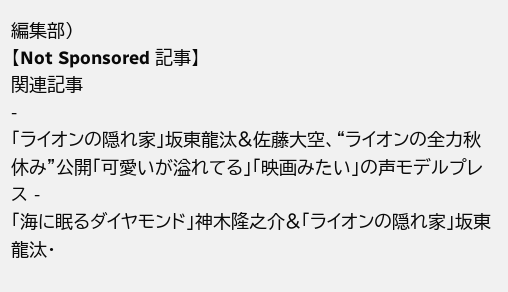編集部)
【Not Sponsored 記事】
関連記事
-
「ライオンの隠れ家」坂東龍汰&佐藤大空、“ライオンの全力秋休み”公開「可愛いが溢れてる」「映画みたい」の声モデルプレス -
「海に眠るダイヤモンド」神木隆之介&「ライオンの隠れ家」坂東龍汰・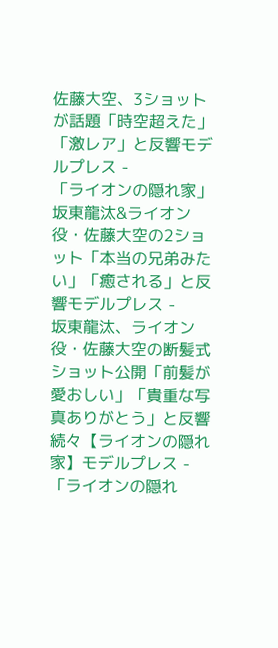佐藤大空、3ショットが話題「時空超えた」「激レア」と反響モデルプレス -
「ライオンの隠れ家」坂東龍汰&ライオン役・佐藤大空の2ショット「本当の兄弟みたい」「癒される」と反響モデルプレス -
坂東龍汰、ライオン役・佐藤大空の断髪式ショット公開「前髪が愛おしい」「貴重な写真ありがとう」と反響続々【ライオンの隠れ家】モデルプレス -
「ライオンの隠れ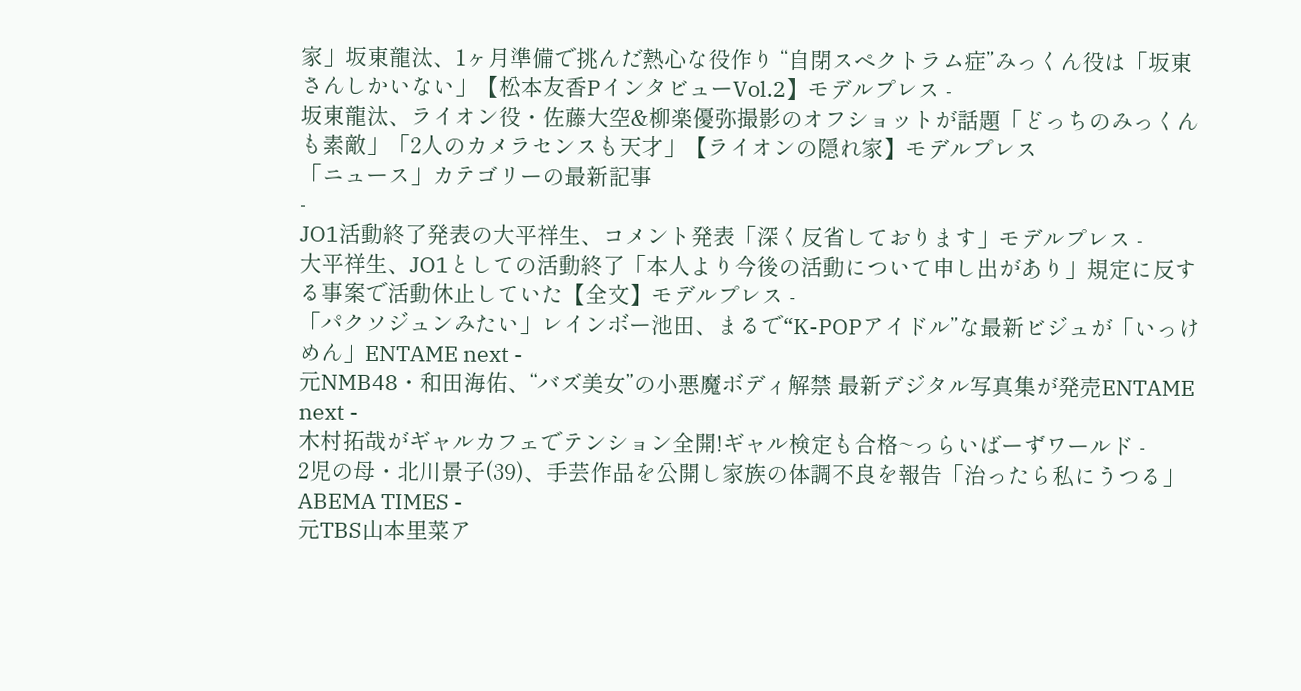家」坂東龍汰、1ヶ月準備で挑んだ熱心な役作り “自閉スペクトラム症”みっくん役は「坂東さんしかいない」【松本友香PインタビューVol.2】モデルプレス -
坂東龍汰、ライオン役・佐藤大空&柳楽優弥撮影のオフショットが話題「どっちのみっくんも素敵」「2人のカメラセンスも天才」【ライオンの隠れ家】モデルプレス
「ニュース」カテゴリーの最新記事
-
JO1活動終了発表の大平祥生、コメント発表「深く反省しております」モデルプレス -
大平祥生、JO1としての活動終了「本人より今後の活動について申し出があり」規定に反する事案で活動休止していた【全文】モデルプレス -
「パクソジュンみたい」レインボー池田、まるで“K-POPアイドル”な最新ビジュが「いっけめん」ENTAME next -
元NMB48・和田海佑、“バズ美女”の小悪魔ボディ解禁 最新デジタル写真集が発売ENTAME next -
木村拓哉がギャルカフェでテンション全開!ギャル検定も合格~っらいばーずワールド -
2児の母・北川景子(39)、手芸作品を公開し家族の体調不良を報告「治ったら私にうつる」ABEMA TIMES -
元TBS山本里菜ア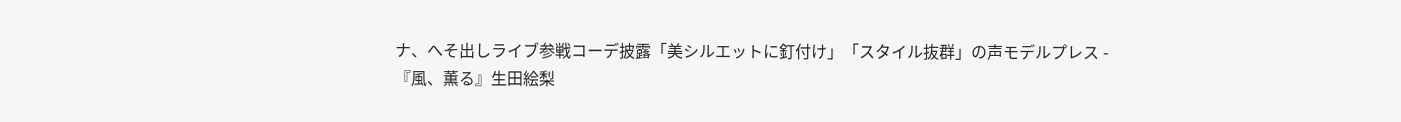ナ、へそ出しライブ参戦コーデ披露「美シルエットに釘付け」「スタイル抜群」の声モデルプレス -
『風、薫る』生田絵梨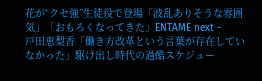花が“クセ強”生徒役で登場「波乱ありそうな雰囲気」「おもろくなってきた」ENTAME next -
戸田恵梨香「働き方改革という言葉が存在していなかった」駆け出し時代の過酷スケジュー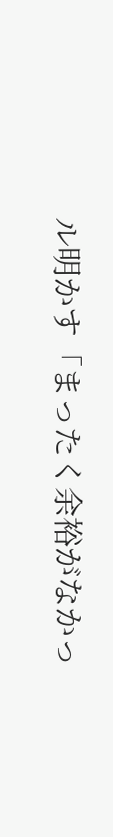ル明かす「まったく余裕がなかっ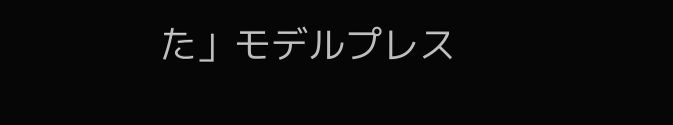た」モデルプレス